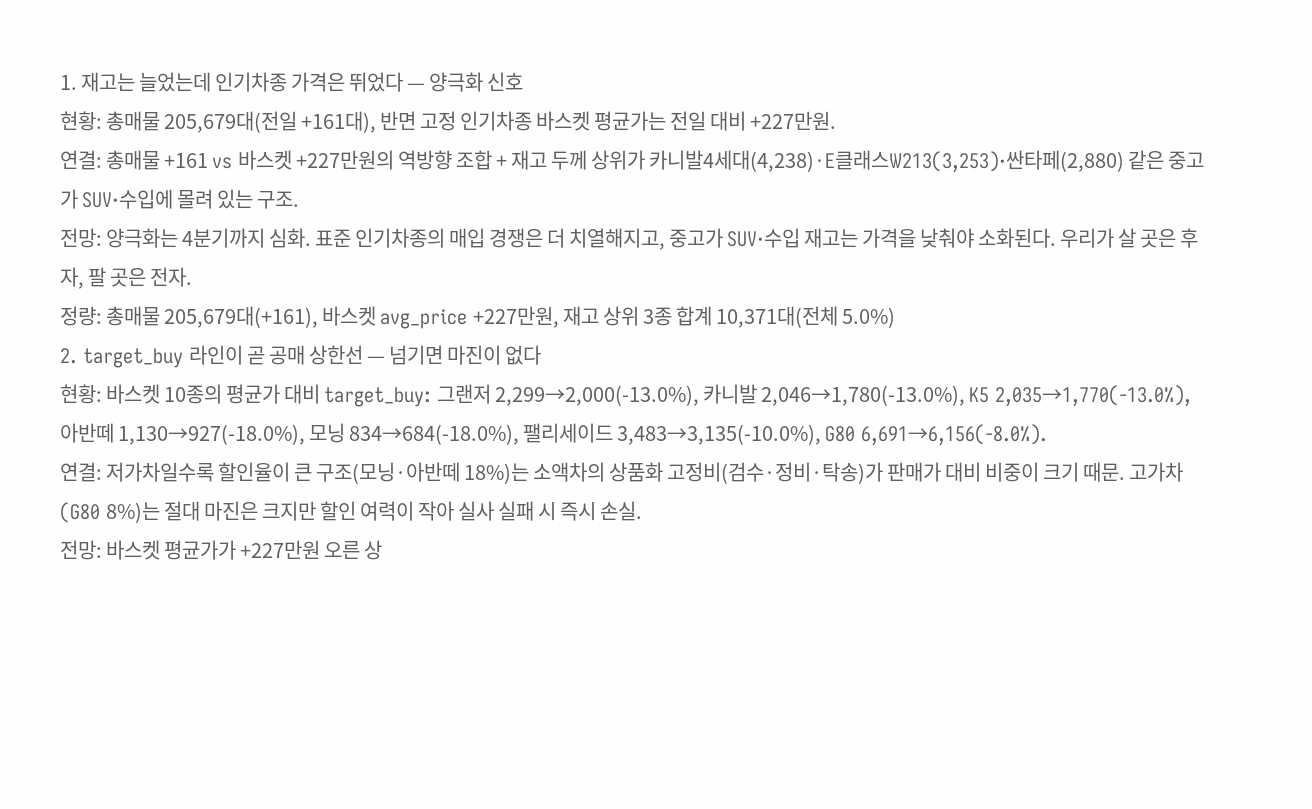1. 재고는 늘었는데 인기차종 가격은 뛰었다 — 양극화 신호
현황: 총매물 205,679대(전일 +161대), 반면 고정 인기차종 바스켓 평균가는 전일 대비 +227만원.
연결: 총매물 +161 vs 바스켓 +227만원의 역방향 조합 + 재고 두께 상위가 카니발4세대(4,238)·E클래스W213(3,253)·싼타페(2,880) 같은 중고가 SUV·수입에 몰려 있는 구조.
전망: 양극화는 4분기까지 심화. 표준 인기차종의 매입 경쟁은 더 치열해지고, 중고가 SUV·수입 재고는 가격을 낮춰야 소화된다. 우리가 살 곳은 후자, 팔 곳은 전자.
정량: 총매물 205,679대(+161), 바스켓 avg_price +227만원, 재고 상위 3종 합계 10,371대(전체 5.0%)
2. target_buy 라인이 곧 공매 상한선 — 넘기면 마진이 없다
현황: 바스켓 10종의 평균가 대비 target_buy: 그랜저 2,299→2,000(-13.0%), 카니발 2,046→1,780(-13.0%), K5 2,035→1,770(-13.0%), 아반떼 1,130→927(-18.0%), 모닝 834→684(-18.0%), 팰리세이드 3,483→3,135(-10.0%), G80 6,691→6,156(-8.0%).
연결: 저가차일수록 할인율이 큰 구조(모닝·아반떼 18%)는 소액차의 상품화 고정비(검수·정비·탁송)가 판매가 대비 비중이 크기 때문. 고가차(G80 8%)는 절대 마진은 크지만 할인 여력이 작아 실사 실패 시 즉시 손실.
전망: 바스켓 평균가가 +227만원 오른 상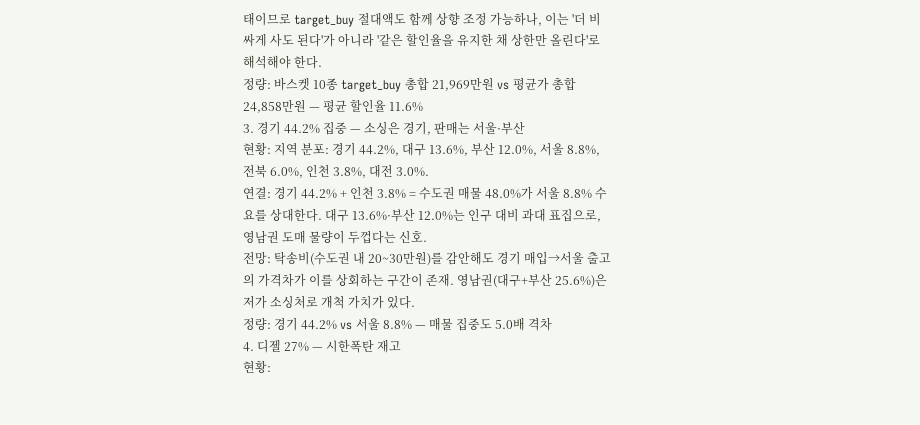태이므로 target_buy 절대액도 함께 상향 조정 가능하나, 이는 '더 비싸게 사도 된다'가 아니라 '같은 할인율을 유지한 채 상한만 올린다'로 해석해야 한다.
정량: 바스켓 10종 target_buy 총합 21,969만원 vs 평균가 총합 24,858만원 — 평균 할인율 11.6%
3. 경기 44.2% 집중 — 소싱은 경기, 판매는 서울·부산
현황: 지역 분포: 경기 44.2%, 대구 13.6%, 부산 12.0%, 서울 8.8%, 전북 6.0%, 인천 3.8%, 대전 3.0%.
연결: 경기 44.2% + 인천 3.8% = 수도권 매물 48.0%가 서울 8.8% 수요를 상대한다. 대구 13.6%·부산 12.0%는 인구 대비 과대 표집으로, 영남권 도매 물량이 두껍다는 신호.
전망: 탁송비(수도권 내 20~30만원)를 감안해도 경기 매입→서울 출고의 가격차가 이를 상회하는 구간이 존재. 영남권(대구+부산 25.6%)은 저가 소싱처로 개척 가치가 있다.
정량: 경기 44.2% vs 서울 8.8% — 매물 집중도 5.0배 격차
4. 디젤 27% — 시한폭탄 재고
현황: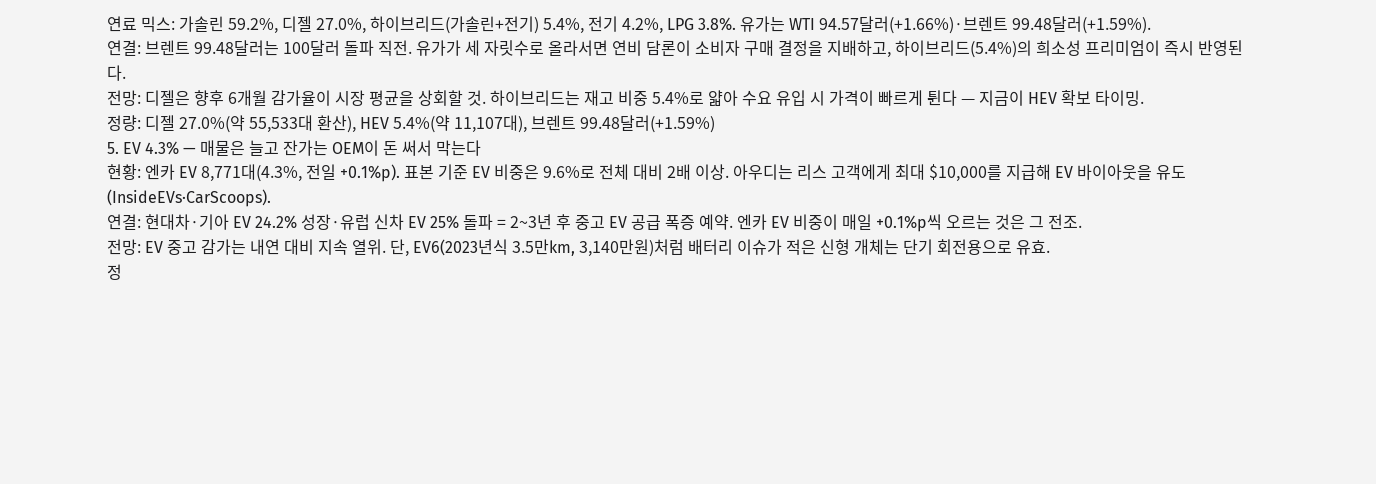연료 믹스: 가솔린 59.2%, 디젤 27.0%, 하이브리드(가솔린+전기) 5.4%, 전기 4.2%, LPG 3.8%. 유가는 WTI 94.57달러(+1.66%)·브렌트 99.48달러(+1.59%).
연결: 브렌트 99.48달러는 100달러 돌파 직전. 유가가 세 자릿수로 올라서면 연비 담론이 소비자 구매 결정을 지배하고, 하이브리드(5.4%)의 희소성 프리미엄이 즉시 반영된다.
전망: 디젤은 향후 6개월 감가율이 시장 평균을 상회할 것. 하이브리드는 재고 비중 5.4%로 얇아 수요 유입 시 가격이 빠르게 튄다 — 지금이 HEV 확보 타이밍.
정량: 디젤 27.0%(약 55,533대 환산), HEV 5.4%(약 11,107대), 브렌트 99.48달러(+1.59%)
5. EV 4.3% — 매물은 늘고 잔가는 OEM이 돈 써서 막는다
현황: 엔카 EV 8,771대(4.3%, 전일 +0.1%p). 표본 기준 EV 비중은 9.6%로 전체 대비 2배 이상. 아우디는 리스 고객에게 최대 $10,000를 지급해 EV 바이아웃을 유도(InsideEVs·CarScoops).
연결: 현대차·기아 EV 24.2% 성장·유럽 신차 EV 25% 돌파 = 2~3년 후 중고 EV 공급 폭증 예약. 엔카 EV 비중이 매일 +0.1%p씩 오르는 것은 그 전조.
전망: EV 중고 감가는 내연 대비 지속 열위. 단, EV6(2023년식 3.5만km, 3,140만원)처럼 배터리 이슈가 적은 신형 개체는 단기 회전용으로 유효.
정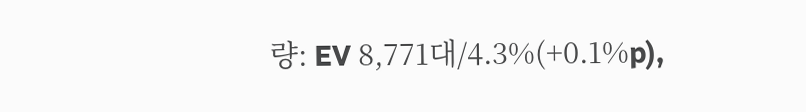량: EV 8,771대/4.3%(+0.1%p),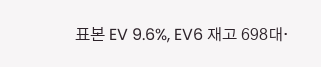표본 EV 9.6%, EV6 재고 698대·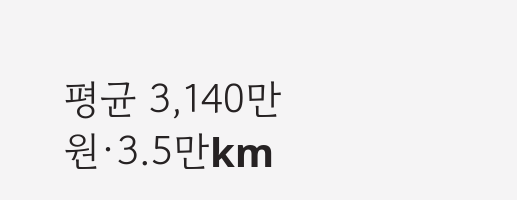평균 3,140만원·3.5만km